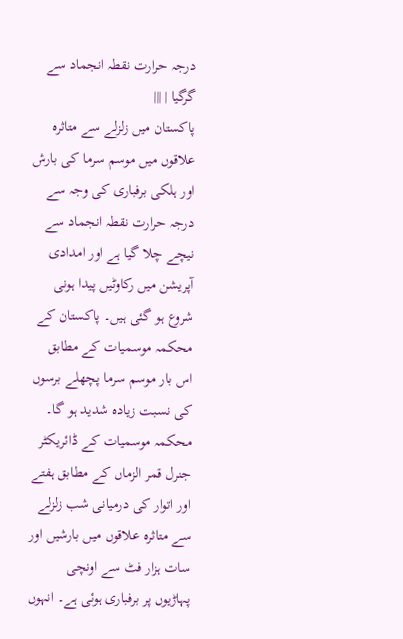درجہ حرارت نقطہ انجماد سے گرگیا | |||
پاکستان میں زلزلے سے متاثرہ علاقوں میں موسم سرما کی بارش اور ہلکی برفباری کی وجہ سے درجہ حرارت نقطہ انجماد سے نیچے چلا گیا ہے اور امدادی آپریشن میں رکاوٹیں پیدا ہونی شروع ہو گئی ہیں۔ پاکستان کے محکمہ موسمیات کے مطابق اس بار موسم سرما پچھلے برسوں کی نسبت زیادہ شدید ہو گا۔ محکمہ موسمیات کے ڈائریکٹر جنرل قمر الزماں کے مطابق ہفتے اور اتوار کی درمیانی شب زلزلے سے متاثرہ علاقوں میں بارشیں اور سات ہزار فٹ سے اونچی پہاڑیوں پر برفباری ہوئی ہے۔ انہوں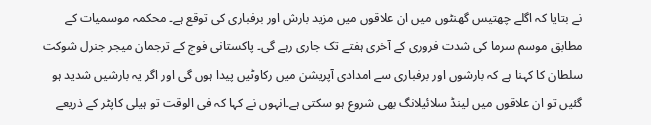نے بتایا کہ اگلے چھتیس گھنٹوں میں ان علاقوں میں مزید بارش اور برفباری کی توقع ہے۔ محکمہ موسمیات کے مطابق موسم سرما کی شدت فروری کے آخری ہفتے تک جاری رہے گی۔ پاکستانی فوج کے ترجمان میجر جنرل شوکت سلطان کا کہنا ہے کہ بارشوں اور برفباری سے امدادی آپریشن میں رکاوٹیں پیدا ہوں گی اور اگر یہ بارشیں شدید ہو گئیں تو ان علاقوں میں لینڈ سلائیلانگ بھی شروع ہو سکتی ہے۔انہوں نے کہا کہ فی الوقت تو ہیلی کاپٹر کے ذریعے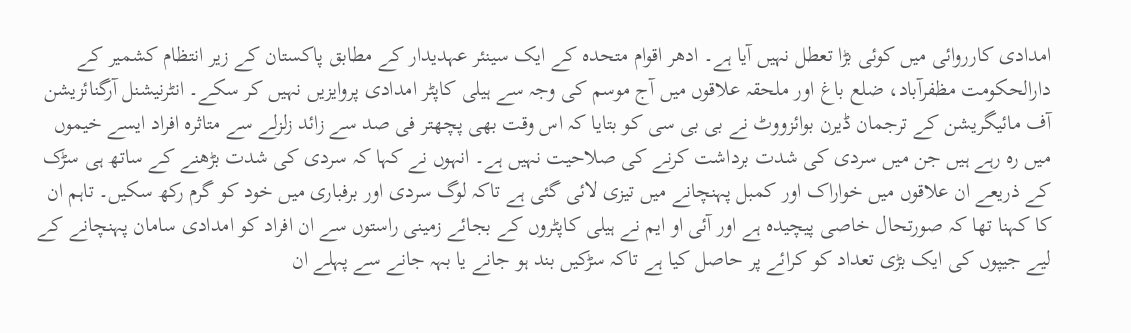امدادی کارروائی میں کوئی بڑا تعطل نہیں آیا ہے۔ ادھر اقوام متحدہ کے ایک سینئر عہدیدار کے مطابق پاکستان کے زیر انتظام کشمیر کے دارالحکومت مظفرآباد، ضلع باغ اور ملحقہ علاقوں میں آج موسم کی وجہ سے ہیلی کاپٹر امدادی پروایزیں نہیں کر سکے۔ انٹرنیشنل آرگنائزیشن آف مائیگریشن کے ترجمان ڈیرن بوائزووٹ نے بی بی سی کو بتایا کہ اس وقت بھی پچھتر فی صد سے زائد زلزلے سے متاثرہ افراد ایسے خیموں میں رہ رہے ہیں جن میں سردی کی شدت برداشت کرنے کی صلاحیت نہیں ہے۔ انہوں نے کہا کہ سردی کی شدت بڑھنے کے ساتھ ہی سڑک کے ذریعے ان علاقوں میں خواراک اور کمبل پہنچانے میں تیزی لائی گئی ہے تاکہ لوگ سردی اور برفباری میں خود کو گرم رکھ سکیں۔ تاہم ان کا کہنا تھا کہ صورتحال خاصی پیچیدہ ہے اور آئی او ایم نے ہیلی کاپٹروں کے بجائے زمینی راستوں سے ان افراد کو امدادی سامان پہنچانے کے لیے جیپوں کی ایک بڑی تعداد کو کرائے پر حاصل کیا ہے تاکہ سڑکیں بند ہو جانے یا بہہ جانے سے پہلے ان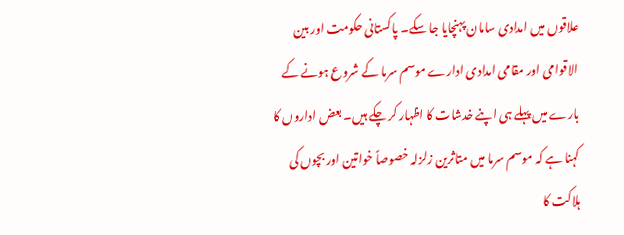علاقوں میں امدادی سامان پہنچایا جا سکے۔ پاکستانی حکومت اور بین الاقوامی اور مقامی امدادی ادارے موسم سرما کے شروع ہونے کے بارے میں پہلے ہی اپنے خدشات کا اظہار کر چکے ہیں۔ بعض اداروں کا کہنا ہے کہ موسم سرما میں متاثرین زلزلہ خصوصاً خواتین اور بچوں کی ہلاکت کا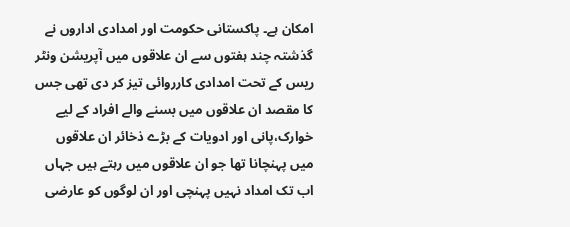امکان ہے۔ پاکستانی حکومت اور امدادی اداروں نے گذشتہ چند ہفتوں سے ان علاقوں میں آپریشن ونٹر ریس کے تحت امدادی کارروائی تیز کر دی تھی جس کا مقصد ان علاقوں میں بسنے والے افراد کے لیے خوارک،پانی اور ادویات کے بڑے ذخائر ان علاقوں میں پہنچانا تھا جو ان علاقوں میں رہتے ہیں جہاں اب تک امداد نہیں پہنچی اور ان لوگوں کو عارضی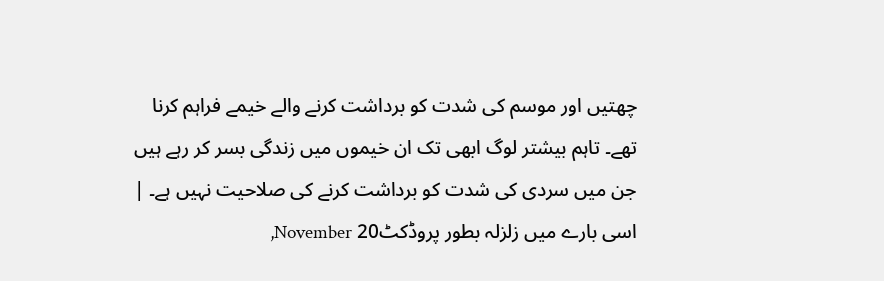چھتیں اور موسم کی شدت کو برداشت کرنے والے خیمے فراہم کرنا تھے۔ تاہم بیشتر لوگ ابھی تک ان خیموں میں زندگی بسر کر رہے ہیں جن میں سردی کی شدت کو برداشت کرنے کی صلاحیت نہیں ہے۔ |
اسی بارے میں زلزلہ بطور پروڈکٹ20 November,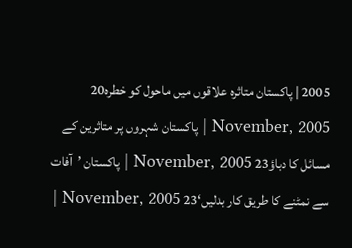2005 | پاکستان متاثرہ علاقوں میں ماحول کو خطرہ20 November, 2005 | پاکستان شہروں پر متاثرین کے مسائل کا دباؤ23 November, 2005 | پاکستان ’آفات سے نمٹنے کا طریق کار بدلیں‘23 November, 2005 |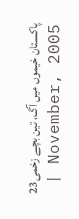پاکستان خیموں میں آگ، تین بچے زخمی23 November, 2005 |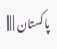پاکستان | |||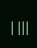| |||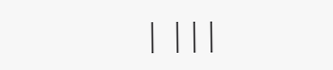| |||